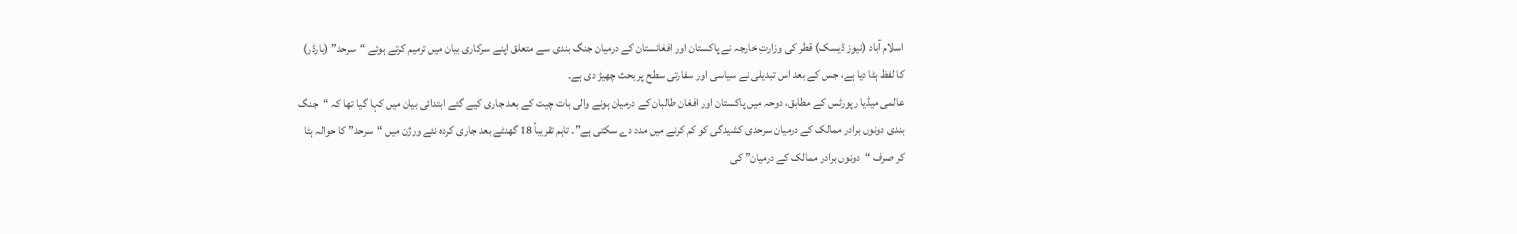اسلام آباد (نیوز ڈیسک) قطر کی وزارتِ خارجہ نے پاکستان اور افغانستان کے درمیان جنگ بندی سے متعلق اپنے سرکاری بیان میں ترمیم کرتے ہوئے “سرحد” (بارڈر) کا لفظ ہٹا دیا ہے، جس کے بعد اس تبدیلی نے سیاسی اور سفارتی سطح پر بحث چھیڑ دی ہے۔
عالمی میڈیا رپورٹس کے مطابق، دوحہ میں پاکستان اور افغان طالبان کے درمیان ہونے والی بات چیت کے بعد جاری کیے گئے ابتدائی بیان میں کہا گیا تھا کہ “جنگ بندی دونوں برادر ممالک کے درمیان سرحدی کشیدگی کو کم کرنے میں مدد دے سکتی ہے”۔ تاہم تقریباً 18 گھنٹے بعد جاری کردہ نئے ورژن میں “سرحد” کا حوالہ ہٹا کر صرف “دونوں برادر ممالک کے درمیان” کی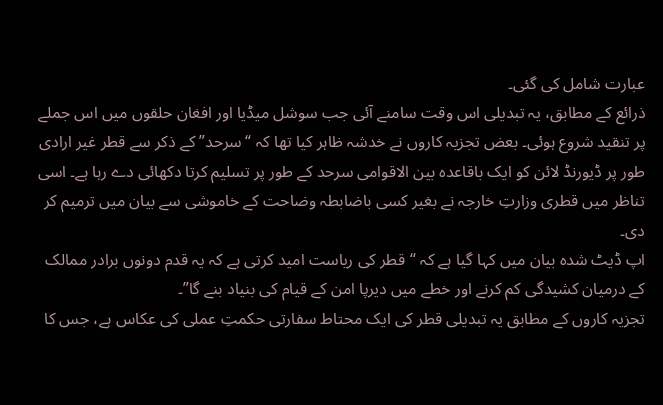عبارت شامل کی گئی۔
ذرائع کے مطابق، یہ تبدیلی اس وقت سامنے آئی جب سوشل میڈیا اور افغان حلقوں میں اس جملے پر تنقید شروع ہوئی۔ بعض تجزیہ کاروں نے خدشہ ظاہر کیا تھا کہ “سرحد” کے ذکر سے قطر غیر ارادی طور پر ڈیورنڈ لائن کو ایک باقاعدہ بین الاقوامی سرحد کے طور پر تسلیم کرتا دکھائی دے رہا ہے۔ اسی تناظر میں قطری وزارتِ خارجہ نے بغیر کسی باضابطہ وضاحت کے خاموشی سے بیان میں ترمیم کر دی۔
اپ ڈیٹ شدہ بیان میں کہا گیا ہے کہ “قطر کی ریاست امید کرتی ہے کہ یہ قدم دونوں برادر ممالک کے درمیان کشیدگی کم کرنے اور خطے میں دیرپا امن کے قیام کی بنیاد بنے گا”۔
تجزیہ کاروں کے مطابق یہ تبدیلی قطر کی ایک محتاط سفارتی حکمتِ عملی کی عکاس ہے، جس کا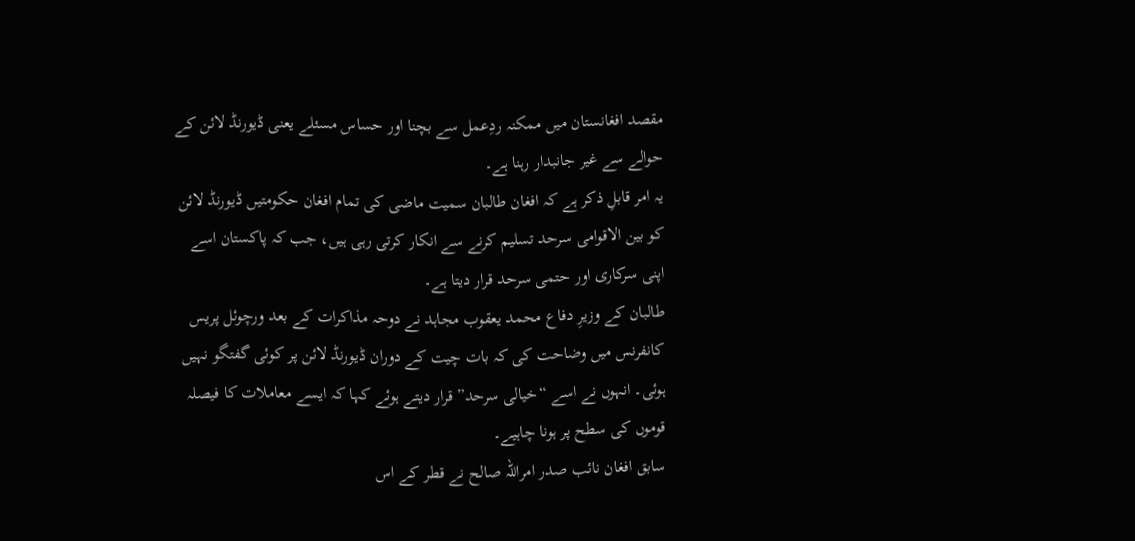مقصد افغانستان میں ممکنہ ردِعمل سے بچنا اور حساس مسئلے یعنی ڈیورنڈ لائن کے حوالے سے غیر جانبدار رہنا ہے۔
یہ امر قابلِ ذکر ہے کہ افغان طالبان سمیت ماضی کی تمام افغان حکومتیں ڈیورنڈ لائن کو بین الاقوامی سرحد تسلیم کرنے سے انکار کرتی رہی ہیں، جب کہ پاکستان اسے اپنی سرکاری اور حتمی سرحد قرار دیتا ہے۔
طالبان کے وزیرِ دفاع محمد یعقوب مجاہد نے دوحہ مذاکرات کے بعد ورچوئل پریس کانفرنس میں وضاحت کی کہ بات چیت کے دوران ڈیورنڈ لائن پر کوئی گفتگو نہیں ہوئی۔ انہوں نے اسے “خیالی سرحد” قرار دیتے ہوئے کہا کہ ایسے معاملات کا فیصلہ قوموں کی سطح پر ہونا چاہیے۔
سابق افغان نائب صدر امراللہ صالح نے قطر کے اس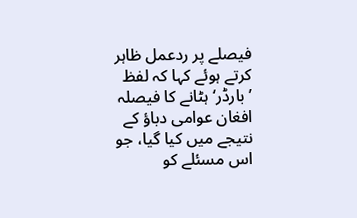فیصلے پر ردعمل ظاہر کرتے ہوئے کہا کہ لفظ ’بارڈر‘ ہٹانے کا فیصلہ افغان عوامی دباؤ کے نتیجے میں کیا گیا، جو اس مسئلے کو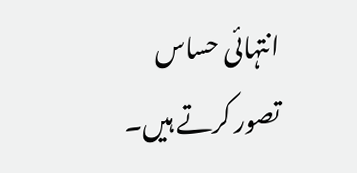انتہائی حساس تصور کرتے ہیں۔